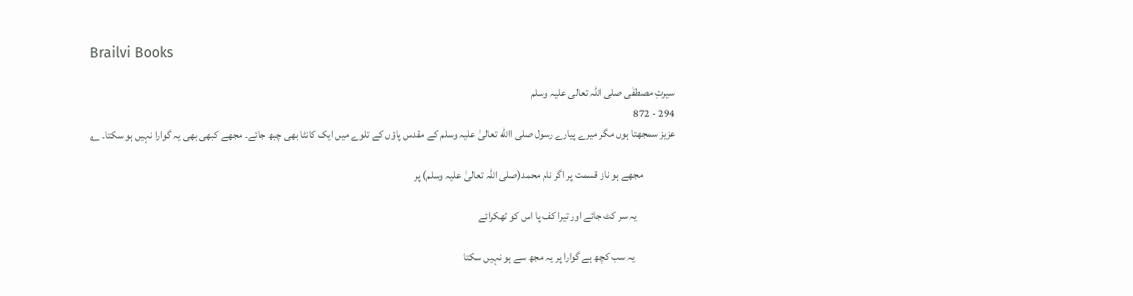Brailvi Books

سیرتِ مصطفٰی صلی اللہ تعالی علیہ وسلم
294 - 872
عزیز سمجھتا ہوں مگر میرے پیارے رسول صلی االله تعالیٰ علیہ وسلم کے مقدس پاؤں کے تلوے میں ایک کانٹا بھی چبھ جائے۔ مجھے کبھی بھی یہ گوارا نہیں ہو سکتا۔ ؎

               مجھے ہو ناز قسمت پر اگر نام محمد(صلی اللہ تعالیٰ علیہ وسلم) پر

                  یہ سر کٹ جائے اور تیرا کف پا اس کو ٹھکرائے

                   یہ سب کچھ ہے گوارا پر یہ مجھ سے ہو نہیں سکتا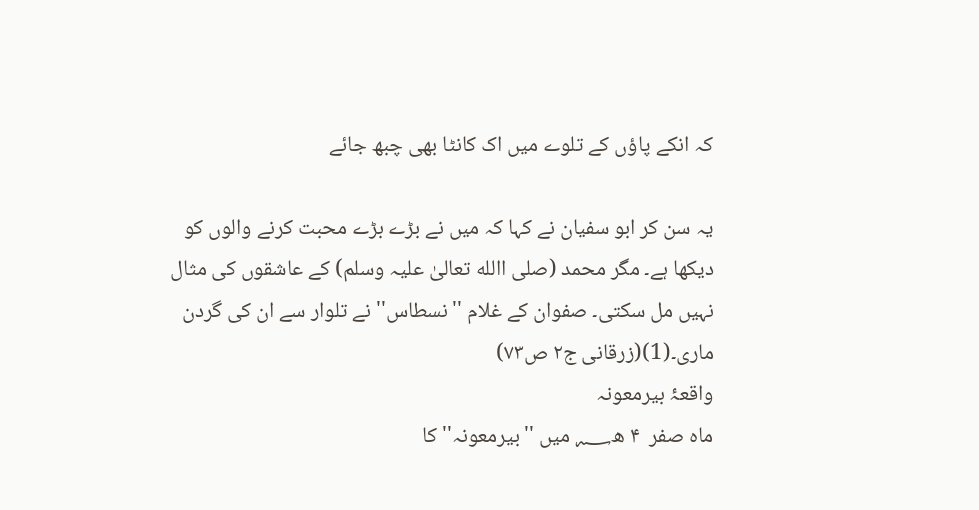کہ انکے پاؤں کے تلوے میں اک کانٹا بھی چبھ جائے

یہ سن کر ابو سفیان نے کہا کہ میں نے بڑے بڑے محبت کرنے والوں کو دیکھا ہے۔ مگر محمد (صلی االله تعالیٰ علیہ وسلم) کے عاشقوں کی مثال نہیں مل سکتی۔ صفوان کے غلام ''نسطاس'' نے تلوار سے ان کی گردن ماری۔(1)(زرقانی ج۲ ص۷۳)
واقعۂ بیرمعونہ
ماہ صفر  ۴ ھ؁ میں ''بیرمعونہ'' کا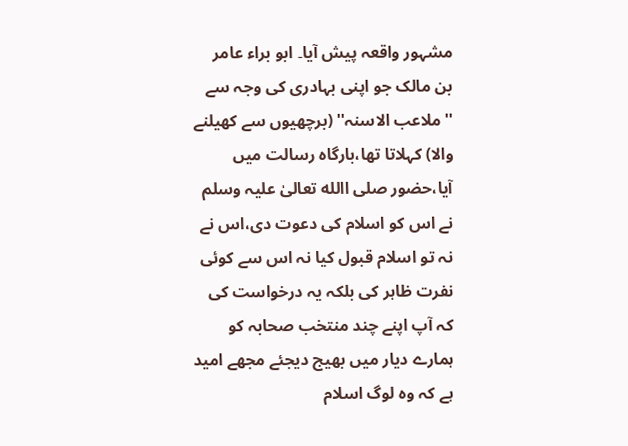مشہور واقعہ پیش آیا۔ ابو براء عامر بن مالک جو اپنی بہادری کی وجہ سے ''ملاعب الاسنہ'' (برچھیوں سے کھیلنے والا) کہلاتا تھا،بارگاہ رسالت میں آیا،حضور صلی االله تعالیٰ علیہ وسلم نے اس کو اسلام کی دعوت دی،اس نے نہ تو اسلام قبول کیا نہ اس سے کوئی نفرت ظاہر کی بلکہ یہ درخواست کی کہ آپ اپنے چند منتخب صحابہ کو ہمارے دیار میں بھیج دیجئے مجھے امید ہے کہ وہ لوگ اسلام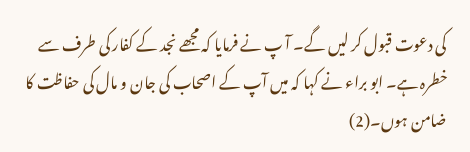کی دعوت قبول کر لیں گے۔ آ پ نے فرمایا کہ مجھے نجد کے کفار کی طرف سے خطرہ ہے۔ ابو براء نے کہا کہ میں آپ کے اصحاب کی جان و مال کی حفاظت کا ضامن ہوں۔(2)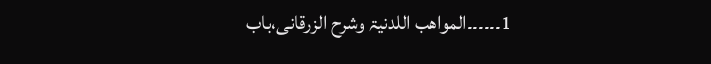1۔۔۔۔۔۔المواھب اللدنیۃ وشرح الزرقانی،باب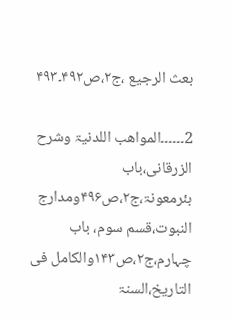بعث الرجیع ،ج۲،ص۴۹۲۔۴۹۳

2۔۔۔۔۔۔المواھب اللدنیۃ وشرح الزرقانی،باب بئرمعونۃ،ج۲،ص۴۹۶ومدارج النبوت،قسم سوم، باب چہارم،ج۲،ص۱۴۳والکامل فی التاریخ،السنۃ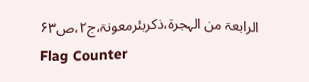الرابعۃ من الہجرۃ،ذکربئرمعونۃ،ج۲،ص۶۳
Flag Counter